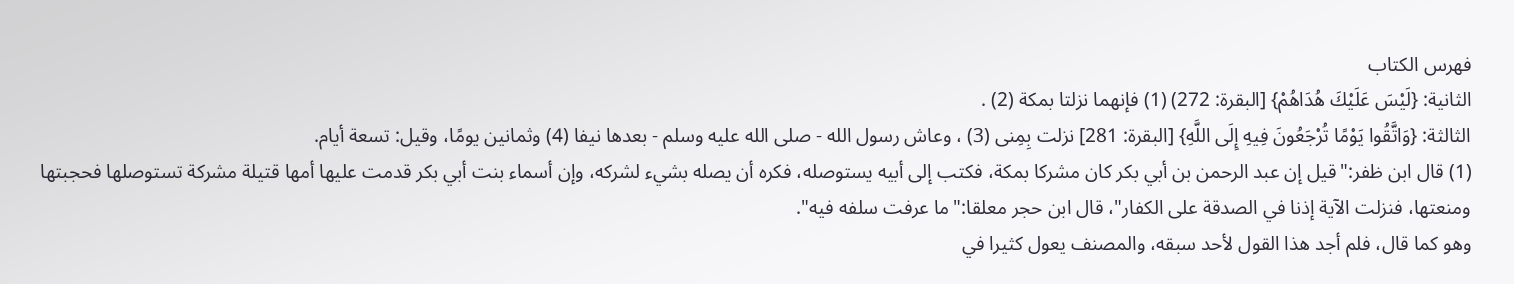فهرس الكتاب
الثانية: {لَيْسَ عَلَيْكَ هُدَاهُمْ} [البقرة: 272) (1) فإنهما نزلتا بمكة (2) .
الثالثة: {وَاتَّقُوا يَوْمًا تُرْجَعُونَ فِيهِ إِلَى اللَّهِ} [البقرة: 281] نزلت بِمِنى (3) ، وعاش رسول الله - صلى الله عليه وسلم - بعدها نيفا (4) وثمانين يومًا، وقيل: تسعة أيام.
(1) قال ابن ظفر:"قيل إن عبد الرحمن بن أبي بكر كان مشركا بمكة، فكتب إلى أبيه يستوصله، فكره أن يصله بشيء لشركه، وإن أسماء بنت أبي بكر قدمت عليها أمها قتيلة مشركة تستوصلها فحجبتها ومنعتها، فنزلت الآية إذنا في الصدقة على الكفار"، قال ابن حجر معلقا:"ما عرفت سلفه فيه".
وهو كما قال، فلم أجد هذا القول لأحد سبقه، والمصنف يعول كثيرا في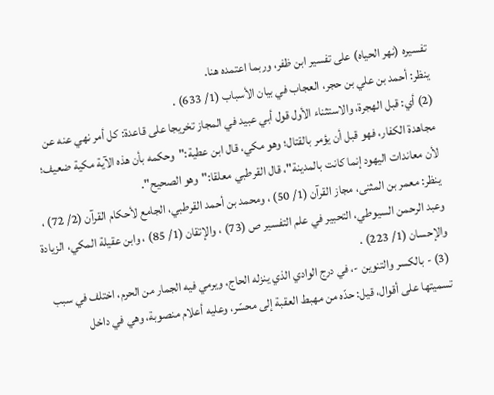تفسيره (نهر الحياه) على تفسير ابن ظفر، وربما اعتمده هنا.
ينظر: أحمد بن علي بن حجر، العجاب في بيان الأسباب (1/ 633) .
(2) أي: قبل الهجرة، والاستثناء الأول قول أبي عبيد في المجاز تخريجا على قاعدة: كل أمر نهي عنه عن مجاهدة الكفار، فهو قبل أن يؤمر بالقتال؛ وهو مكي، قال ابن عطية:"وحكمه بأن هذه الآية مكية ضعيف؛ لأن معاندات اليهود إنما كانت بالمدينة"، قال القرطبي معلقا:"وهو الصحيح".
ينظر: معمر بن المثنى، مجاز القرآن (1/ 50) ، ومحمد بن أحمد القرطبي، الجامع لأحكام القرآن (2/ 72) ، وعبد الرحمن السيوطي، التحبير في علم التفسير ص (73) ، والإتقان (1/ 85) ، وابن عقيلة المكي، الزيادة والإحسان (1/ 223) .
(3) - بالكسر والتنوين -، في درج الوادي الذي ينزله الحاج، ويرمي فيه الجمار من الحرم، اختلف في سبب تسميتها على أقوال، قيل: حدّه من مهبط العقبة إلى محسّر، وعليه أعلام منصوبة، وهي في داخل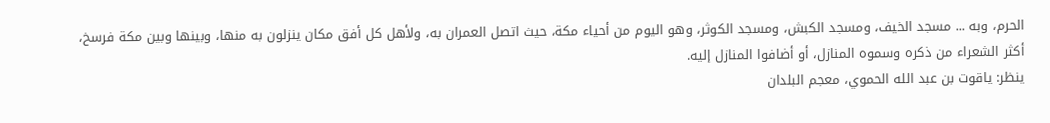الحرم، وبه ... مسجد الخيف، ومسجد الكبش، ومسجد الكوثر، وهو اليوم من أحياء مكة، حيث اتصل العمران به، ولأهل كل أفق مكان ينزلون به منها، وبينها وبين مكة فرسخ، أكثر الشعراء من ذكره وسموه المنازل، أو أضافوا المنازل إليه.
ينظر: ياقوت بن عبد الله الحموي، معجم البلدان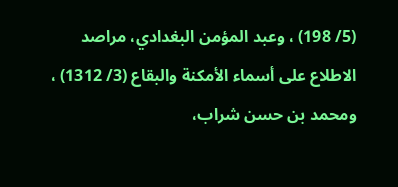(5/ 198) ، وعبد المؤمن البغدادي، مراصد الاطلاع على أسماء الأمكنة والبقاع (3/ 1312) ، ومحمد بن حسن شراب،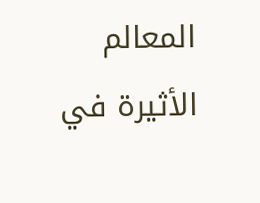المعالم الأثيرة في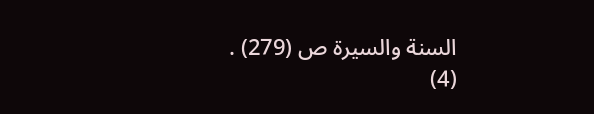السنة والسيرة ص (279) .
(4)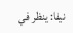نيفا: ينظر في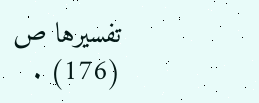تفسيرها ص (176) .